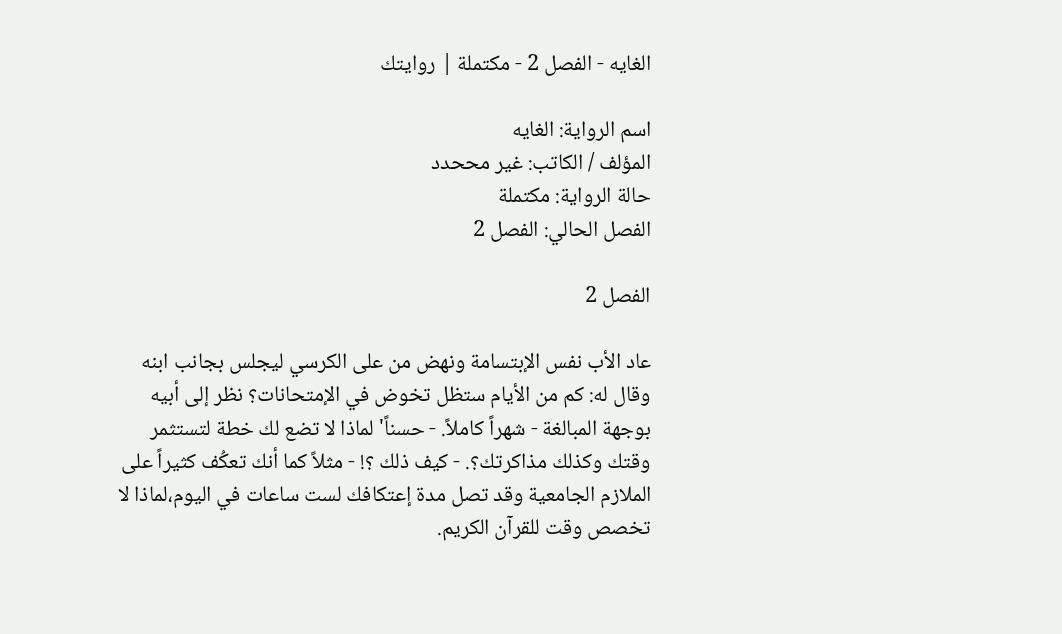الغايه - الفصل 2 - مكتملة | روايتك

اسم الرواية: الغايه
المؤلف / الكاتب: غير مححدد
حالة الرواية: مكتملة
الفصل الحالي: الفصل 2

الفصل 2

عاد الأب نفس الإبتسامة ونهض من على الكرسي ليجلس بجانب ابنه وقال له: كم من الأيام ستظل تخوض في الإمتحانات؟ نظر إلى أبيه بوجهة المبالغة - شهراً كاملاً. - حسناً' لماذا لا تضع لك خطة لتستثمر وقتك وكذلك مذاكرتك؟. - كيف ذلك ؟! - مثلاً كما أنك تعكُف كثيراً على الملازم الجامعية وقد تصل مدة إعتكافك لست ساعات في اليوم،لماذا لا تخصص وقت للقرآن الكريم.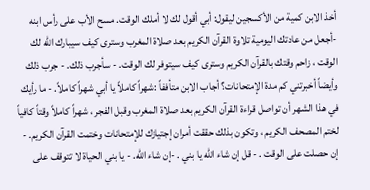أخذ الابن كمية من الأكسجين ليقول: أبي أقول لك لا أملك الوقت. مسح الأب على رأس ابنه -أجعل من عادتك اليومية تلاوة القرآن الكريم بعد صلاة المغرب وسترى كيف سيبارك الله لك الوقت ، زاحم وقتك بالقرآن الكريم وسترى كيف سيتوفر لك الوقت. - سأجرب ذلك. - جرب ذلك وأيضاً أخبرتني كم مدة الإمتحانات؟ أجاب الابن متأففاً :شهراً كاملاً يا أبي شهراً كاملاً. - ما رأيك في هذا الشهر أن تواصل قراءة القرآن الكريم بعد صلاة المغرب وقبل الفجر ، شهراً كاملاً وقتاً كافياً لختم المصحف الكريم ، وتكون بذلك حققت أمران إجتيازك للإمتحانات وختمت القرآن الكريم. - إن حصلت على الوقت . - قل إن شاء الله يا بني . -إن شاء الله. - يا بني الحياة لا تتوقف على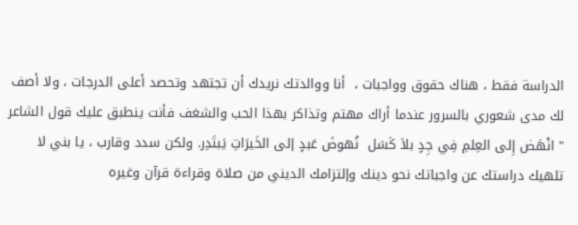الدراسة فقط ، هناك حقوق وواجبات ،  أنا ووالدتك نريدك أن تجتهد وتحصد أعلى الدرجات ، ولا أصف لك مدى شعوري بالسرور عندما أراك مهتم وتذاكر بهذا الحب والشغف فأنت ينطبق عليك قول الشاعر " انْهَض إِلى العِلمِ فِي جِدٍ بلاَ كَسَل  نُهوضَ عَبدٍ إلى الخَيرَاتِ يَبتَدِر. ولكن سدد وقارب ، يا بني لا تلهيك دراستك عن واجباتك نحو دينك وإلتزامك الديني من صلاة وقراءة قرآن وغيره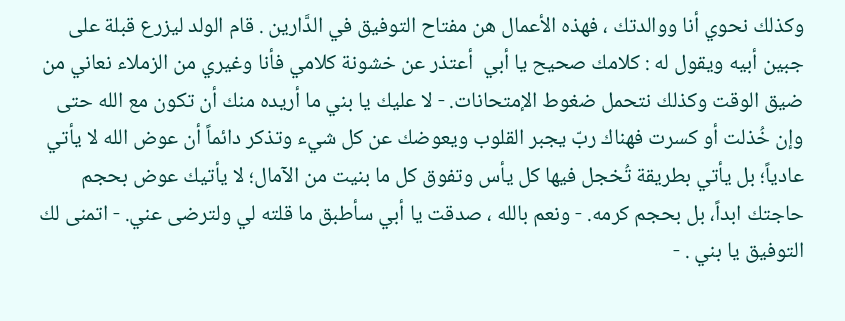وكذلك نحوي أنا ووالدتك ، فهذه الأعمال هن مفتاح التوفيق في الدَّارين . قام الولد ليزرع قبلة على جبين أبيه ويقول له : كلامك صحيح يا أبي  أعتذر عن خشونة كلامي فأنا وغيري من الزملاء نعاني من ضيق الوقت وكذلك نتحمل ضغوط الإمتحانات. - لا عليك يا بني ما أريده منك أن تكون مع الله حتى وإن خُذلت أو كسرت فهناك ربّ يجبر القلوب ويعوضك عن كل شيء وتذكر دائماً أن عوض الله لا يأتي عادياً؛ بل يأتي بطريقة تُخجل فيها كل يأس وتفوق كل ما بنيت من الآمال؛ لا يأتيك عوض بحجم حاجتك ابداً، بل بحجم كرمه. - ونعم بالله ، صدقت يا أبي سأطبق ما قلته لي ولترضى عني. - اتمنى لك التوفيق يا بني . -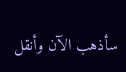سأذهب الآن وأنقل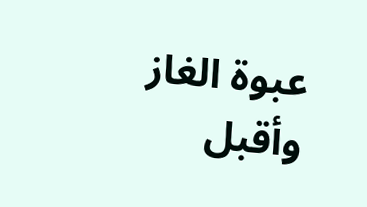عبوة الغاز وأقبل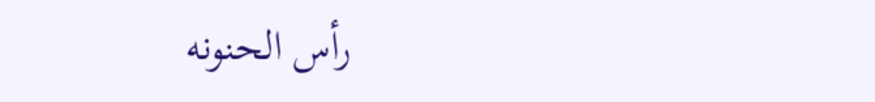رأس الحنونه